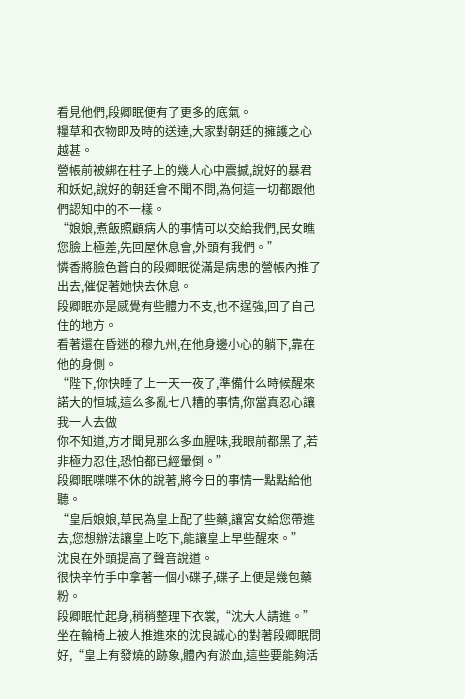看見他們,段卿眠便有了更多的底氣。
糧草和衣物即及時的送達,大家對朝廷的擁護之心越甚。
營帳前被綁在柱子上的幾人心中震撼,說好的暴君和妖妃,說好的朝廷會不聞不問,為何這一切都跟他們認知中的不一樣。
“娘娘,煮飯照顧病人的事情可以交給我們,民女瞧您臉上極差,先回屋休息會,外頭有我們。”
憐香將臉色蒼白的段卿眠從滿是病患的營帳內推了出去,催促著她快去休息。
段卿眠亦是感覺有些體力不支,也不逞強,回了自己住的地方。
看著還在昏迷的穆九州,在他身邊小心的躺下,靠在他的身側。
“陛下,你快睡了上一天一夜了,準備什么時候醒來諾大的恒城,這么多亂七八糟的事情,你當真忍心讓我一人去做
你不知道,方才聞見那么多血腥味,我眼前都黑了,若非極力忍住,恐怕都已經暈倒。”
段卿眠喋喋不休的說著,將今日的事情一點點給他聽。
“皇后娘娘,草民為皇上配了些藥,讓宮女給您帶進去,您想辦法讓皇上吃下,能讓皇上早些醒來。”
沈良在外頭提高了聲音說道。
很快辛竹手中拿著一個小碟子,碟子上便是幾包藥粉。
段卿眠忙起身,稍稍整理下衣裳,“沈大人請進。”
坐在輪椅上被人推進來的沈良誠心的對著段卿眠問好,“皇上有發燒的跡象,體內有淤血,這些要能夠活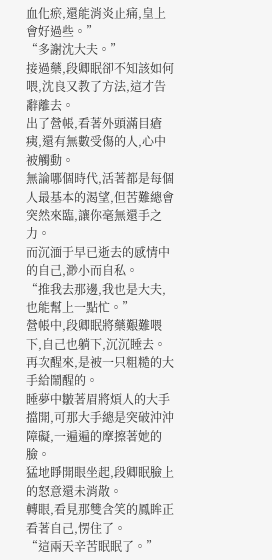血化瘀,還能消炎止痛,皇上會好過些。”
“多謝沈大夫。”
接過藥,段卿眠卻不知該如何喂,沈良又教了方法,這才告辭離去。
出了營帳,看著外頭滿目瘡痍,還有無數受傷的人,心中被觸動。
無論哪個時代,活著都是每個人最基本的渴望,但苦難總會突然來臨,讓你毫無還手之力。
而沉湎于早已逝去的感情中的自己,渺小而自私。
“推我去那邊,我也是大夫,也能幫上一點忙。”
營帳中,段卿眠將藥艱難喂下,自己也躺下,沉沉睡去。
再次醒來,是被一只粗糙的大手給鬧醒的。
睡夢中皺著眉將煩人的大手擋開,可那大手總是突破沖沖障礙,一遍遍的摩擦著她的臉。
猛地睜開眼坐起,段卿眠臉上的怒意還未消散。
轉眼,看見那雙含笑的鳳眸正看著自己,愣住了。
“這兩天辛苦眠眠了。”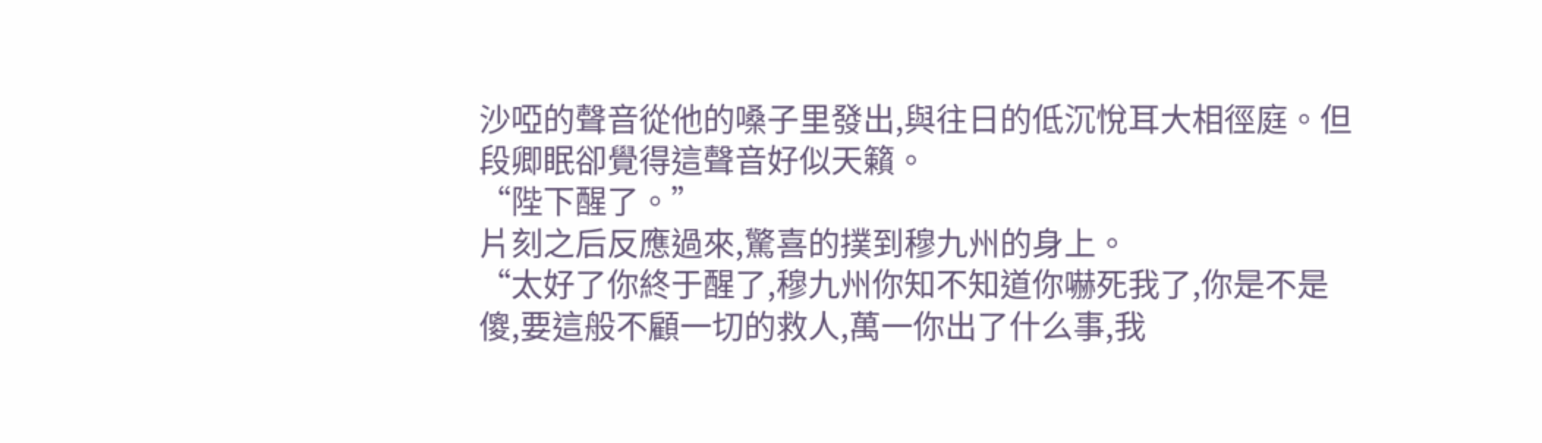沙啞的聲音從他的嗓子里發出,與往日的低沉悅耳大相徑庭。但段卿眠卻覺得這聲音好似天籟。
“陛下醒了。”
片刻之后反應過來,驚喜的撲到穆九州的身上。
“太好了你終于醒了,穆九州你知不知道你嚇死我了,你是不是傻,要這般不顧一切的救人,萬一你出了什么事,我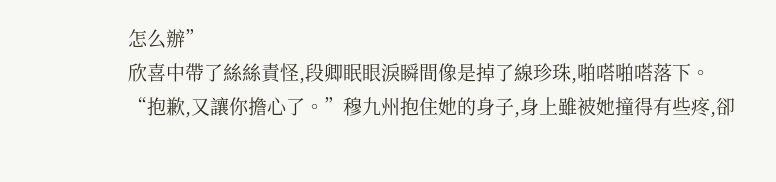怎么辦”
欣喜中帶了絲絲責怪,段卿眠眼淚瞬間像是掉了線珍珠,啪嗒啪嗒落下。
“抱歉,又讓你擔心了。”穆九州抱住她的身子,身上雖被她撞得有些疼,卻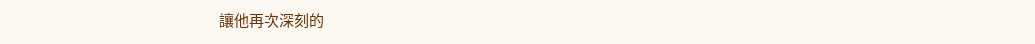讓他再次深刻的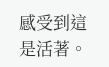感受到這是活著。